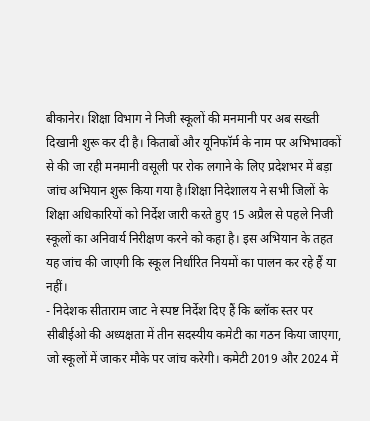बीकानेर। शिक्षा विभाग ने निजी स्कूलों की मनमानी पर अब सख्ती दिखानी शुरू कर दी है। किताबों और यूनिफॉर्म के नाम पर अभिभावकों से की जा रही मनमानी वसूली पर रोक लगाने के लिए प्रदेशभर में बड़ा जांच अभियान शुरू किया गया है।शिक्षा निदेशालय ने सभी जिलों के शिक्षा अधिकारियों को निर्देश जारी करते हुए 15 अप्रैल से पहले निजी स्कूलों का अनिवार्य निरीक्षण करने को कहा है। इस अभियान के तहत यह जांच की जाएगी कि स्कूल निर्धारित नियमों का पालन कर रहे हैं या नहीं।
- निदेशक सीताराम जाट ने स्पष्ट निर्देश दिए हैं कि ब्लॉक स्तर पर सीबीईओ की अध्यक्षता में तीन सदस्यीय कमेटी का गठन किया जाएगा, जो स्कूलों में जाकर मौके पर जांच करेगी। कमेटी 2019 और 2024 में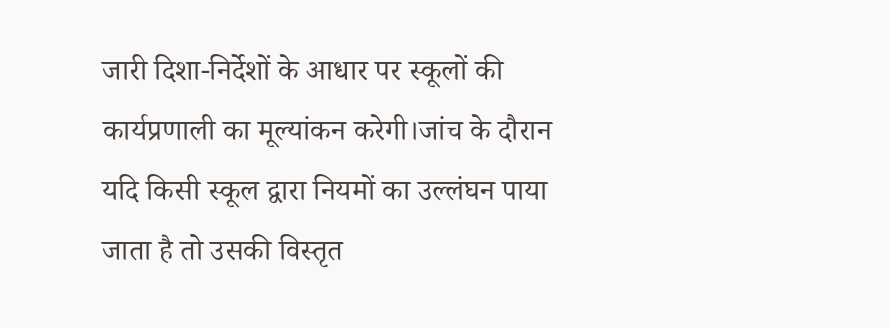जारी दिशा-निर्देशों के आधार पर स्कूलों की कार्यप्रणाली का मूल्यांकन करेगी।जांच के दौरान यदि किसी स्कूल द्वारा नियमों का उल्लंघन पाया जाता है तो उसकी विस्तृत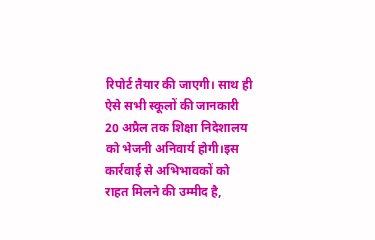रिपोर्ट तैयार की जाएगी। साथ ही ऐसे सभी स्कूलों की जानकारी 20 अप्रैल तक शिक्षा निदेशालय को भेजनी अनिवार्य होगी।इस कार्रवाई से अभिभावकों को राहत मिलने की उम्मीद है,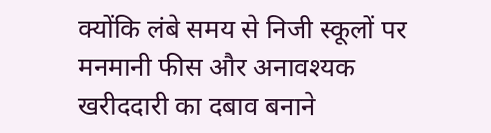क्योंकि लंबे समय से निजी स्कूलों पर मनमानी फीस और अनावश्यक खरीददारी का दबाव बनाने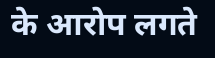के आरोप लगते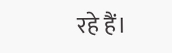रहे हैं।